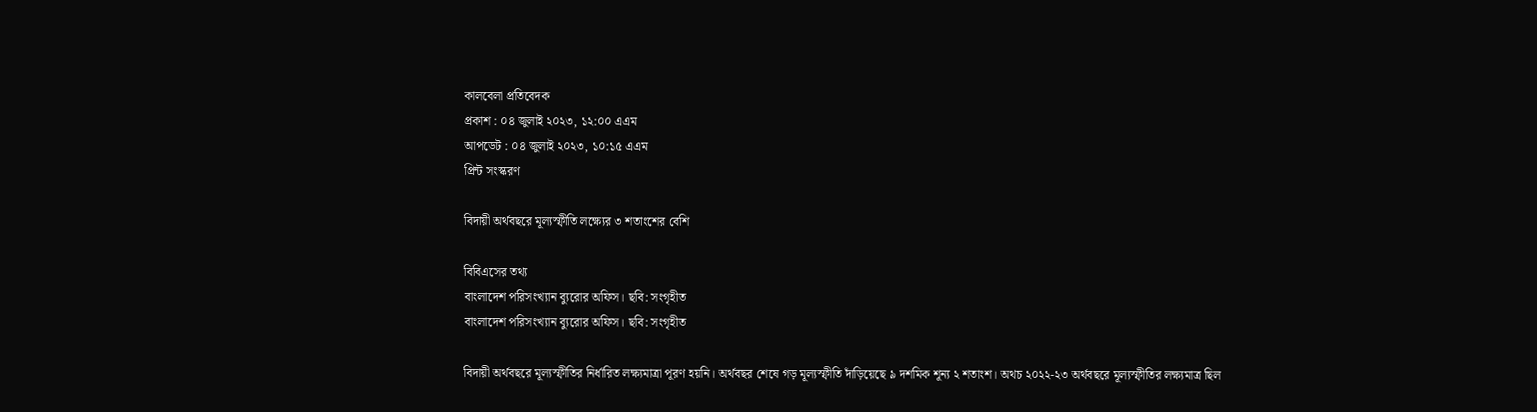কালবেলা প্রতিবেদক
প্রকাশ : ০৪ জুলাই ২০২৩, ১২:০০ এএম
আপডেট : ০৪ জুলাই ২০২৩, ১০:১৫ এএম
প্রিন্ট সংস্করণ

বিদায়ী অর্থবছরে মূল্যস্ফীতি লক্ষ্যের ৩ শতাংশের বেশি

বিবিএসের তথ্য
বাংলাদেশ পরিসংখ্যান ব্যুরোর অফিস। ছবি: সংগৃহীত
বাংলাদেশ পরিসংখ্যান ব্যুরোর অফিস। ছবি: সংগৃহীত

বিদায়ী অর্থবছরে মূল্যস্ফীতির নির্ধারিত লক্ষ্যমাত্রা পূরণ হয়নি। অর্থবছর শেষে গড় মূল্যস্ফীতি দাঁড়িয়েছে ৯ দশমিক শূন্য ২ শতাংশ। অথচ ২০২২-২৩ অর্থবছরে মূল্যস্ফীতির লক্ষ্যমাত্র ছিল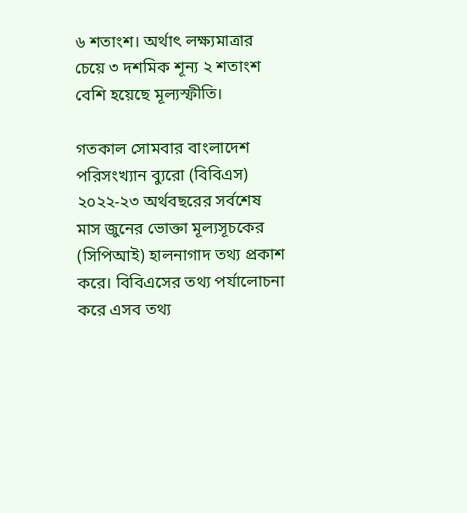৬ শতাংশ। অর্থাৎ লক্ষ্যমাত্রার চেয়ে ৩ দশমিক শূন্য ২ শতাংশ বেশি হয়েছে মূল্যস্ফীতি।

গতকাল সোমবার বাংলাদেশ পরিসংখ্যান ব্যুরো (বিবিএস) ২০২২-২৩ অর্থবছরের সর্বশেষ মাস জুনের ভোক্তা মূল্যসূচকের (সিপিআই) হালনাগাদ তথ্য প্রকাশ করে। বিবিএসের তথ্য পর্যালোচনা করে এসব তথ্য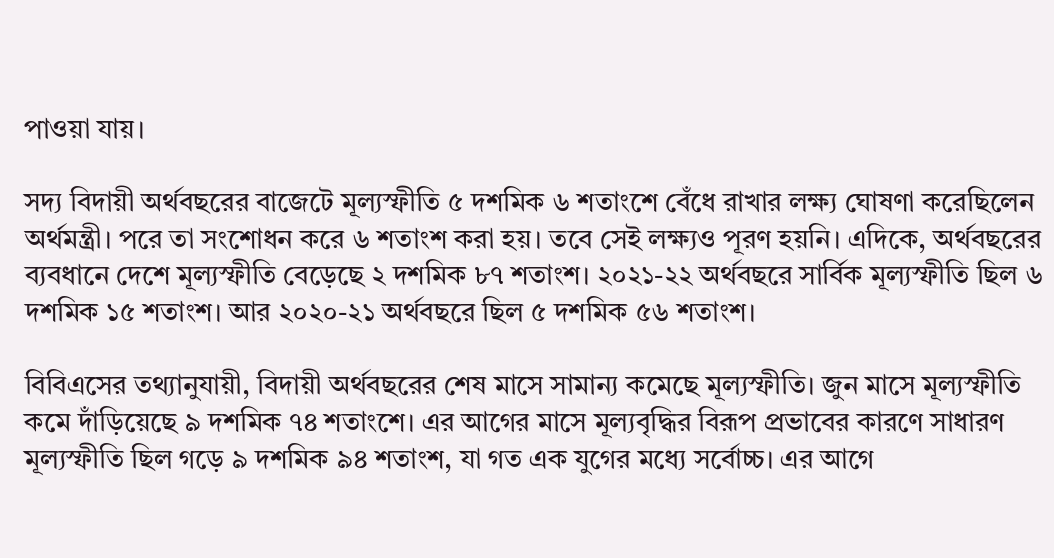পাওয়া যায়।

সদ্য বিদায়ী অর্থবছরের বাজেটে মূল্যস্ফীতি ৫ দশমিক ৬ শতাংশে বেঁধে রাখার লক্ষ্য ঘোষণা করেছিলেন অর্থমন্ত্রী। পরে তা সংশোধন করে ৬ শতাংশ করা হয়। তবে সেই লক্ষ্যও পূরণ হয়নি। এদিকে, অর্থবছরের ব্যবধানে দেশে মূল্যস্ফীতি বেড়েছে ২ দশমিক ৮৭ শতাংশ। ২০২১-২২ অর্থবছরে সার্বিক মূল্যস্ফীতি ছিল ৬ দশমিক ১৫ শতাংশ। আর ২০২০-২১ অর্থবছরে ছিল ৫ দশমিক ৫৬ শতাংশ।

বিবিএসের তথ্যানুযায়ী, বিদায়ী অর্থবছরের শেষ মাসে সামান্য কমেছে মূল্যস্ফীতি। জুন মাসে মূল্যস্ফীতি কমে দাঁড়িয়েছে ৯ দশমিক ৭৪ শতাংশে। এর আগের মাসে মূল্যবৃদ্ধির বিরূপ প্রভাবের কারণে সাধারণ মূল্যস্ফীতি ছিল গড়ে ৯ দশমিক ৯৪ শতাংশ, যা গত এক যুগের মধ্যে সর্বোচ্চ। এর আগে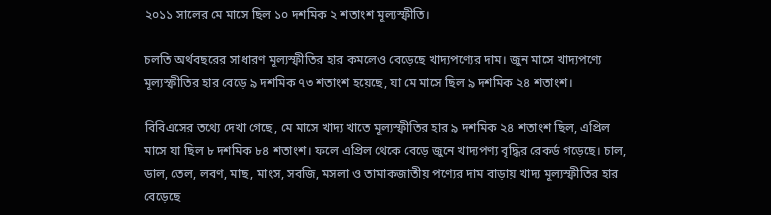২০১১ সালের মে মাসে ছিল ১০ দশমিক ২ শতাংশ মূল্যস্ফীতি।

চলতি অর্থবছরের সাধারণ মূল্যস্ফীতির হার কমলেও বেড়েছে খাদ্যপণ্যের দাম। জুন মাসে খাদ্যপণ্যে মূল্যস্ফীতির হার বেড়ে ৯ দশমিক ৭৩ শতাংশ হয়েছে, যা মে মাসে ছিল ৯ দশমিক ২৪ শতাংশ।

বিবিএসের তথ্যে দেখা গেছে, মে মাসে খাদ্য খাতে মূল্যস্ফীতির হার ৯ দশমিক ২৪ শতাংশ ছিল, এপ্রিল মাসে যা ছিল ৮ দশমিক ৮৪ শতাংশ। ফলে এপ্রিল থেকে বেড়ে জুনে খাদ্যপণ্য বৃদ্ধির রেকর্ড গড়েছে। চাল, ডাল, তেল, লবণ, মাছ, মাংস, সবজি, মসলা ও তামাকজাতীয় পণ্যের দাম বাড়ায় খাদ্য মূল্যস্ফীতির হার বেড়েছে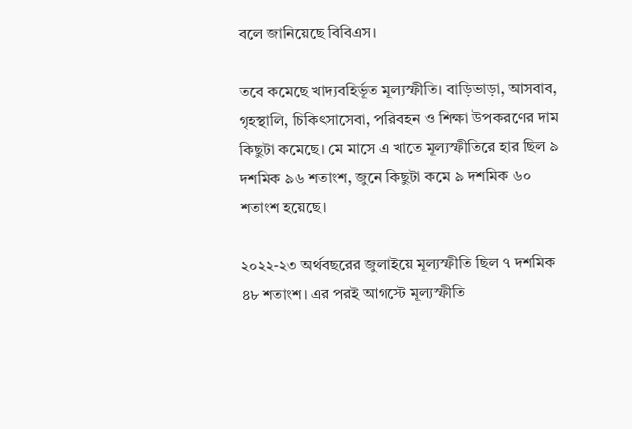বলে জানিয়েছে বিবিএস।

তবে কমেছে খাদ্যবহির্ভূত মূল্যস্ফীতি। বাড়িভাড়া, আসবাব, গৃহস্থালি, চিকিৎসাসেবা, পরিবহন ও শিক্ষা উপকরণের দাম কিছুটা কমেছে। মে মাসে এ খাতে মূল্যস্ফীতিরে হার ছিল ৯ দশমিক ৯৬ শতাংশ, জুনে কিছুটা কমে ৯ দশমিক ৬০ শতাংশ হয়েছে।

২০২২-২৩ অর্থবছরের জুলাইয়ে মূল্যস্ফীতি ছিল ৭ দশমিক ৪৮ শতাংশ। এর পরই আগস্টে মূল্যস্ফীতি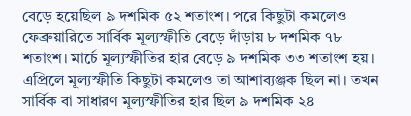বেড়ে হয়েছিল ৯ দশমিক ৫২ শতাংশ। পরে কিছুটা কমলেও ফেব্রুয়ারিতে সার্বিক মূল্যস্ফীতি বেড়ে দাঁড়ায় ৮ দশমিক ৭৮ শতাংশ। মার্চে মূল্যস্ফীতির হার বেড়ে ৯ দশমিক ৩৩ শতাংশ হয়। এপ্রিলে মূল্যস্ফীতি কিছুটা কমলেও তা আশাব্যঞ্জক ছিল না। তখন সার্বিক বা সাধারণ মূল্যস্ফীতির হার ছিল ৯ দশমিক ২৪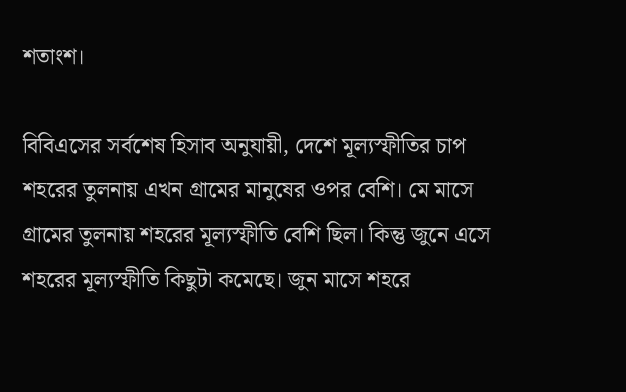শতাংশ।

বিবিএসের সর্বশেষ হিসাব অনুযায়ী, দেশে মূল্যস্ফীতির চাপ শহরের তুলনায় এখন গ্রামের মানুষের ওপর বেশি। মে মাসে গ্রামের তুলনায় শহরের মূল্যস্ফীতি বেশি ছিল। কিন্তু জুনে এসে শহরের মূল্যস্ফীতি কিছুটা কমেছে। জুন মাসে শহরে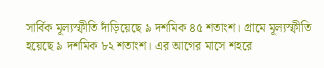সার্বিক মূল্যস্ফীতি দাঁড়িয়েছে ৯ দশমিক ৪৫ শতাংশ। গ্রামে মূল্যস্ফীতি হয়েছে ৯ দশমিক ৮২ শতাংশ। এর আগের মাসে শহরে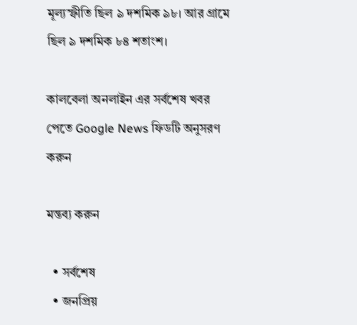মূল্যস্ফীতি ছিল ৯ দশমিক ৯৮। আর গ্রামে ছিল ৯ দশমিক ৮৪ শতাংশ।

কালবেলা অনলাইন এর সর্বশেষ খবর পেতে Google News ফিডটি অনুসরণ করুন

মন্তব্য করুন

  • সর্বশেষ
  • জনপ্রিয়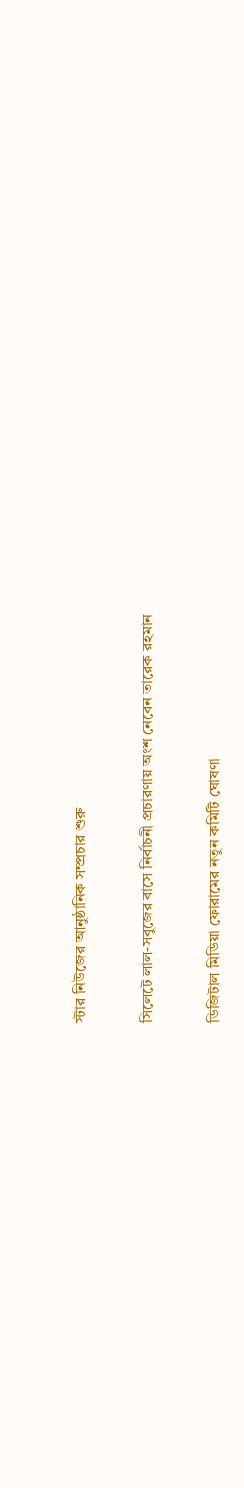স্টার নিউজের আনুষ্ঠানিক সম্প্রচার শুরু

সিলেটে লাল-সবুজের বাসে নির্বাচনী প্রচারণায় অংশ নেবেন তারেক রহমান

ডিজিটাল মিডিয়া ফোরামের নতুন কমিটি ঘোষণা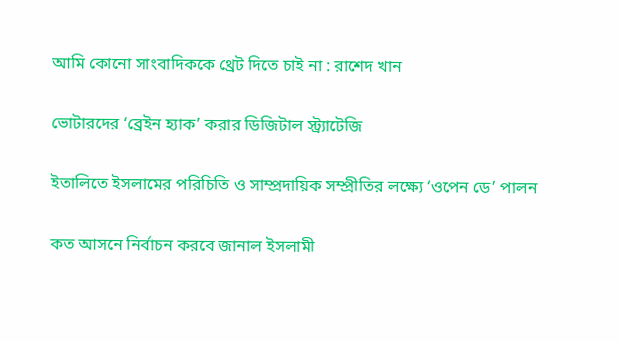আমি কোনো সাংবাদিককে থ্রেট দিতে চাই না : রাশেদ খান

ভোটারদের ‘ব্রেইন হ্যাক’ করার ডিজিটাল স্ট্র্যাটেজি

ইতালিতে ইসলামের পরিচিতি ও সাম্প্রদায়িক সম্প্রীতির লক্ষ্যে ‘ওপেন ডে’ পালন

কত আসনে নির্বাচন করবে জানাল ইসলামী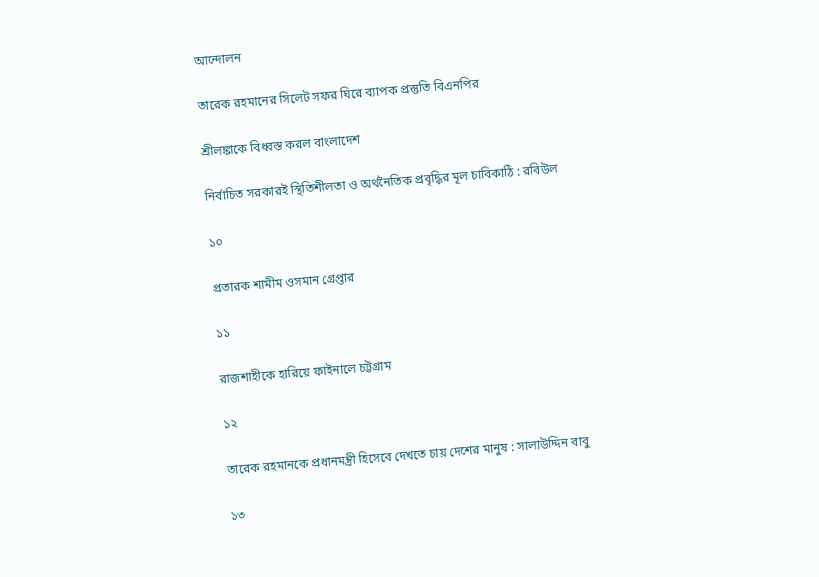আন্দোলন

তারেক রহমানের সিলেট সফর ঘিরে ব্যাপক প্রস্তুতি বিএনপির

শ্রীলঙ্কাকে বিধ্বস্ত করল বাংলাদেশ

নির্বাচিত সরকারই স্থিতিশীলতা ও অর্থনৈতিক প্রবৃদ্ধির মূল চাবিকাঠি : রবিউল

১০

প্রতারক শামীম ওসমান গ্রেপ্তার

১১

রাজশাহীকে হারিয়ে ফাইনালে চট্টগ্রাম

১২

তারেক রহমানকে প্রধানমন্ত্রী হিসেবে দেখতে চায় দেশের মানুষ : সালাউদ্দিন বাবু

১৩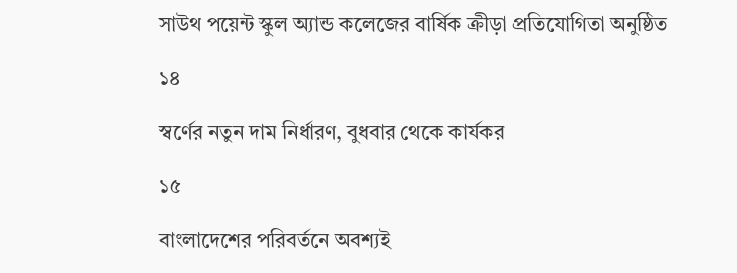সাউথ পয়েন্ট স্কুল অ্যান্ড কলেজের বার্ষিক ক্রীড়া প্রতিযোগিতা অনুষ্ঠিত

১৪

স্বর্ণের নতুন দাম নির্ধারণ, বুধবার থেকে কার্যকর

১৫

বাংলাদেশের পরিবর্তনে অবশ্যই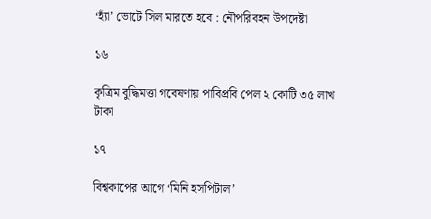‘হ্যাঁ’ ভোটে সিল মারতে হবে : নৌপরিবহন উপদেষ্টা

১৬

কৃত্রিম বুদ্ধিমত্তা গবেষণায় পাবিপ্রবি পেল ২ কোটি ৩৫ লাখ টাকা

১৭

বিশ্বকাপের আগে ‘মিনি হসপিটাল’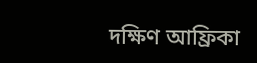দক্ষিণ আফ্রিকা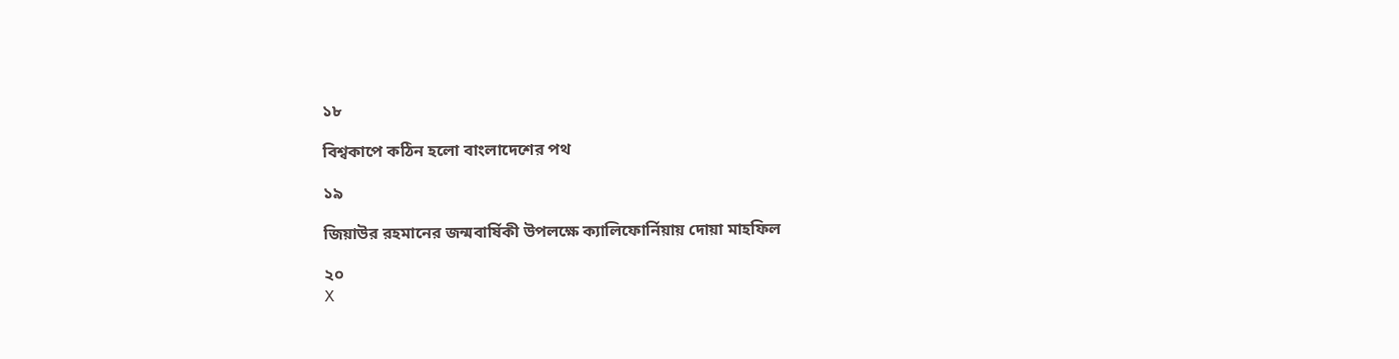১৮

বিশ্বকাপে কঠিন হলো বাংলাদেশের পথ

১৯

জিয়াউর রহমানের জন্মবার্ষিকী উপলক্ষে ক্যালিফোর্নিয়ায় দোয়া মাহফিল

২০
X